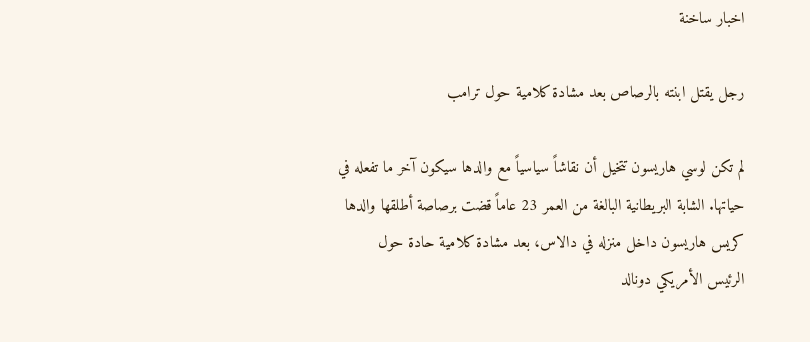اخبار ساخنة

رجل يقتل ابنته بالرصاص بعد مشادة كلامية حول ترامب

لم تكن لوسي هاريسون تتخيل أن نقاشاً سياسياً مع والدها سيكون آخر ما تفعله في حياتها. الشابة البريطانية البالغة من العمر 23 عاماً قضت برصاصة أطلقها والدها كريس هاريسون داخل منزله في دالاس، بعد مشادة كلامية حادة حول الرئيس الأمريكي دونالد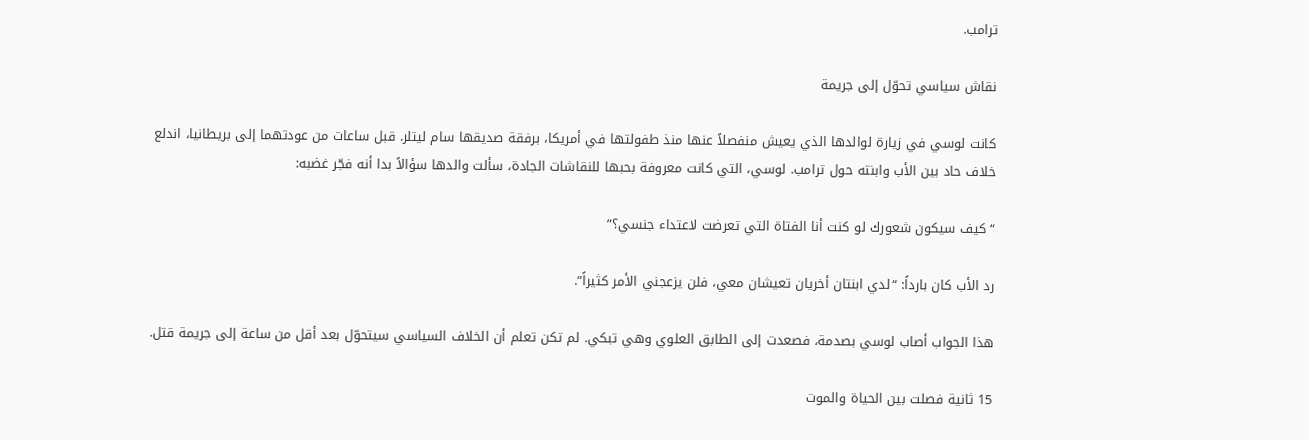ترامب.

نقاش سياسي تحوّل إلى جريمة

كانت لوسي في زيارة لوالدها الذي يعيش منفصلاً عنها منذ طفولتها في أمريكا، برفقة صديقها سام ليتلر. قبل ساعات من عودتهما إلى بريطانيا، اندلع خلاف حاد بين الأب وابنته حول ترامب. لوسي، التي كانت معروفة بحبها للنقاشات الجادة، سألت والدها سؤالاً بدا أنه فجّر غضبه:

“كيف سيكون شعورك لو كنت أنا الفتاة التي تعرضت لاعتداء جنسي؟”

رد الأب كان بارداً: “لدي ابنتان أخريان تعيشان معي، فلن يزعجني الأمر كثيراً”.

هذا الجواب أصاب لوسي بصدمة، فصعدت إلى الطابق العلوي وهي تبكي. لم تكن تعلم أن الخلاف السياسي سيتحوّل بعد أقل من ساعة إلى جريمة قتل.

15 ثانية فصلت بين الحياة والموت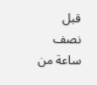قبل نصف ساعة من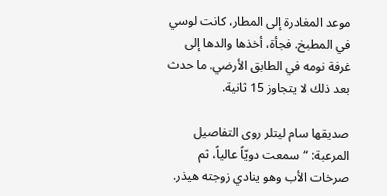موعد المغادرة إلى المطار، كانت لوسي في المطبخ. فجأة، أخذها والدها إلى غرفة نومه في الطابق الأرضي. ما حدث بعد ذلك لا يتجاوز 15 ثانية.

صديقها سام ليتلر روى التفاصيل المرعبة: “سمعت دويّاً عالياً، ثم صرخات الأب وهو ينادي زوجته هيذر.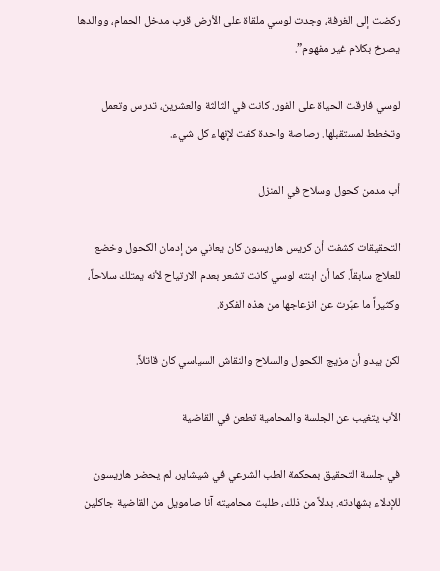ركضت إلى الغرفة، وجدت لوسي ملقاة على الأرض قرب مدخل الحمام، ووالدها يصرخ بكلام غير مفهوم”.

لوسي فارقت الحياة على الفور. كانت في الثالثة والعشرين، تدرس وتعمل وتخطط لمستقبلها. رصاصة واحدة كفت لإنهاء كل شيء.

أب مدمن كحول وسلاح في المنزل

التحقيقات كشفت أن كريس هاريسون كان يعاني من إدمان الكحول وخضع للعلاج سابقاً. كما أن ابنته لوسي كانت تشعر بعدم الارتياح لأنه يمتلك سلاحاً، وكثيراً ما عبّرت عن انزعاجها من هذه الفكرة.

لكن يبدو أن مزيج الكحول والسلاح والنقاش السياسي كان قاتلاً.

الأب يتغيب عن الجلسة والمحامية تطعن في القاضية

في جلسة التحقيق بمحكمة الطب الشرعي في شيشاير، لم يحضر هاريسون للإدلاء بشهادته. بدلاً من ذلك، طلبت محاميته آنا صامويل من القاضية جاكلين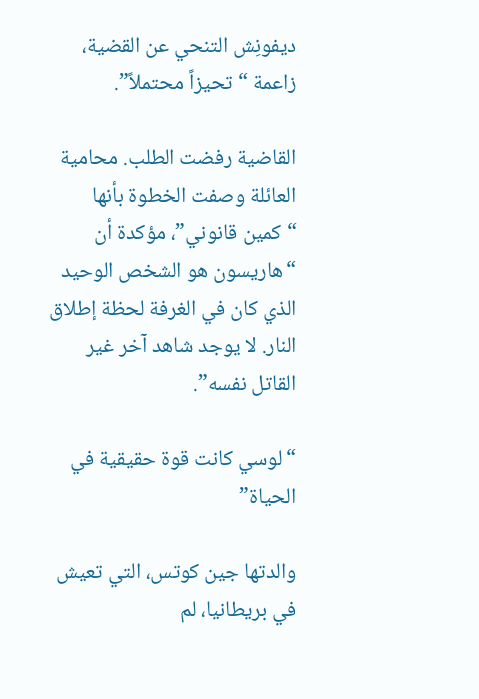ديفونِش التنحي عن القضية، زاعمة “تحيزاً محتملاً”.

القاضية رفضت الطلب. محامية العائلة وصفت الخطوة بأنها “كمين قانوني”، مؤكدة أن “هاريسون هو الشخص الوحيد الذي كان في الغرفة لحظة إطلاق النار. لا يوجد شاهد آخر غير القاتل نفسه”.

“لوسي كانت قوة حقيقية في الحياة”

والدتها جين كوتس، التي تعيش في بريطانيا، لم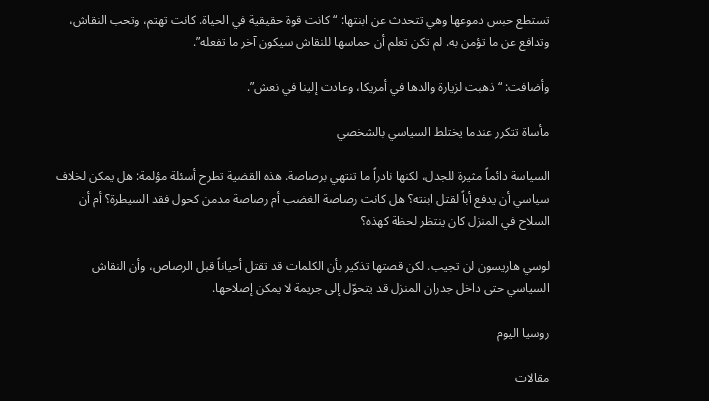تستطع حبس دموعها وهي تتحدث عن ابنتها: “كانت قوة حقيقية في الحياة. كانت تهتم، وتحب النقاش، وتدافع عن ما تؤمن به. لم تكن تعلم أن حماسها للنقاش سيكون آخر ما تفعله”.

وأضافت: “ذهبت لزيارة والدها في أمريكا، وعادت إلينا في نعش”.

مأساة تتكرر عندما يختلط السياسي بالشخصي

السياسة دائماً مثيرة للجدل، لكنها نادراً ما تنتهي برصاصة. هذه القضية تطرح أسئلة مؤلمة: هل يمكن لخلاف سياسي أن يدفع أباً لقتل ابنته؟ هل كانت رصاصة الغضب أم رصاصة مدمن كحول فقد السيطرة؟ أم أن السلاح في المنزل كان ينتظر لحظة كهذه؟

لوسي هاريسون لن تجيب. لكن قصتها تذكير بأن الكلمات قد تقتل أحياناً قبل الرصاص، وأن النقاش السياسي حتى داخل جدران المنزل قد يتحوّل إلى جريمة لا يمكن إصلاحها.

روسيا اليوم

مقالات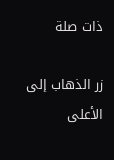ذات صلة

زر الذهاب إلى الأعلى